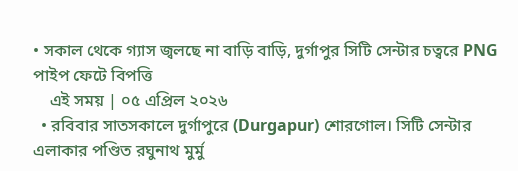• সকাল থেকে গ্যাস জ্বলছে না বাড়ি বাড়ি, দুর্গাপুর সিটি সেন্টার চত্বরে PNG পাইপ ফেটে বিপত্তি
    এই সময় | ০৫ এপ্রিল ২০২৬
  • রবিবার সাতসকালে দুর্গাপুরে (Durgapur) শোরগোল। সিটি সেন্টার এলাকার পণ্ডিত রঘুনাথ মুর্মু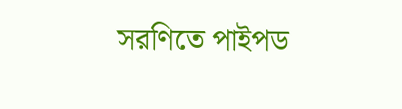সরণিতে পাইপড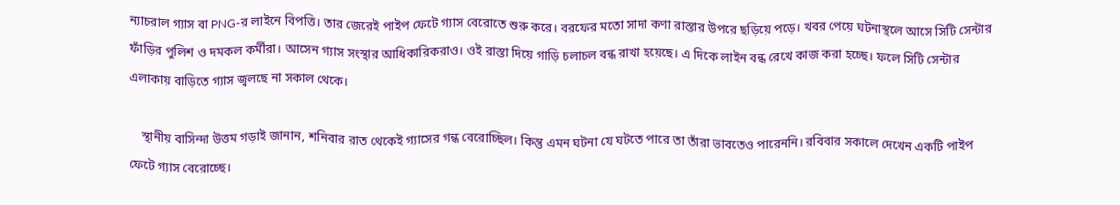ন্যাচরাল গ্যাস বা PNG-র লাইনে বিপত্তি। তার জেরেই পাইপ ফেটে গ্যাস বেরোতে শুরু করে। বরফের মতো সাদা কণা রাস্তার উপরে ছড়িয়ে পড়ে। খবর পেয়ে ঘটনাস্থলে আসে সিটি সেন্টার ফাঁড়ির পুলিশ ও দমকল কর্মীরা। আসেন গ্যাস সংস্থার আধিকারিকরাও। ওই রাস্তা দিয়ে গাড়ি চলাচল বন্ধ রাখা হয়েছে। এ দিকে লাইন বন্ধ রেখে কাজ করা হচ্ছে। ফলে সিটি সেন্টার এলাকায় বাড়িতে গ্যাস জ্বলছে না সকাল থেকে।

    স্থানীয় বাসিন্দা উত্তম গড়াই জানান, শনিবার রাত থেকেই গ্যাসের গন্ধ বেরোচ্ছিল। কিন্তু এমন ঘটনা যে ঘটতে পারে তা তাঁরা ভাবতেও পারেননি। রবিবার সকালে দেখেন একটি পাইপ ফেটে গ্যাস বেরোচ্ছে।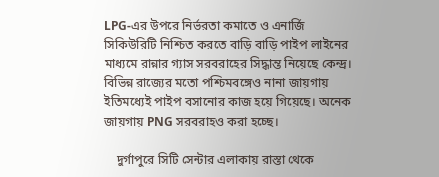LPG-এর উপরে নির্ভরতা কমাতে ও এনার্জি সিকিউরিটি নিশ্চিত করতে বাড়ি বাড়ি পাইপ লাইনের মাধ্যমে রান্নার গ্যাস সরবরাহের সিদ্ধান্ত নিয়েছে কেন্দ্র। বিভিন্ন রাজ্যের মতো পশ্চিমবঙ্গেও নানা জায়গায় ইতিমধ্যেই পাইপ বসানোর কাজ হয়ে গিয়েছে। অনেক জায়গায় PNG সরবরাহও করা হচ্ছে।

    দুর্গাপুরে সিটি সেন্টার এলাকায় রাস্তা থেকে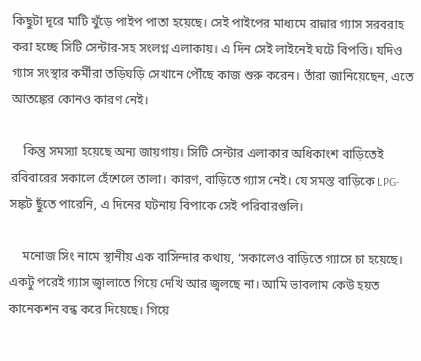কিছুটা দূরে মাটি খুঁড়ে পাইপ পাতা হয়েছে। সেই পাইপের মাধ্যমে রান্নার গ্যাস সরবরাহ করা হচ্ছে সিটি সেন্টার-সহ সংলগ্ন এলাকায়। এ দিন সেই লাইনেই ঘটে বিপত্তি। যদিও গ্যাস সংস্থার কর্মীরা তড়িঘড়ি সেখানে পৌঁছে কাজ শুরু করেন। তাঁরা জানিয়েছেন, এতে আতঙ্কের কোনও কারণ নেই।

    কিন্তু সমস্যা হয়েছে অন্য জায়গায়। সিটি সেন্টার এলাকার অধিকাংশ বাড়িতেই রবিবারের সকালে হেঁশেলে তালা। কারণ, বাড়িতে গ্যাস নেই। যে সমস্ত বাড়িকে LPG-সঙ্কট ছুঁতে পারেনি, এ দিনের ঘটনায় বিপাকে সেই পরিবারগুলি।

    মনোজ সিং নামে স্থানীয় এক বাসিন্দার কথায়, ‘সকালেও বাড়িতে গ্যাসে চা হয়েছে। একটু পরেই গ্যাস জ্বালাতে গিয়ে দেখি আর জ্বলছে না। আমি ভাবলাম কেউ হয়ত কানেকশন বন্ধ করে দিয়েছে। গিয়ে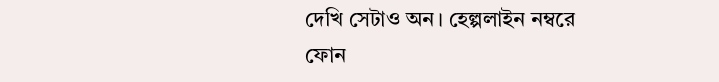দেখি সেটাও অন। হেল্পলাইন নম্বরে ফোন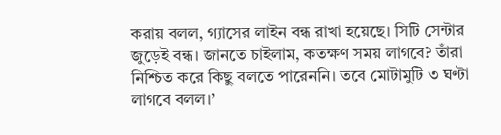করায় বলল, গ্যাসের লাইন বন্ধ রাখা হয়েছে। সিটি সেন্টার জুড়েই বন্ধ। জানতে চাইলাম, কতক্ষণ সময় লাগবে? তাঁরা নিশ্চিত করে কিছু বলতে পারেননি। তবে মোটামুটি ৩ ঘণ্টা লাগবে বলল।’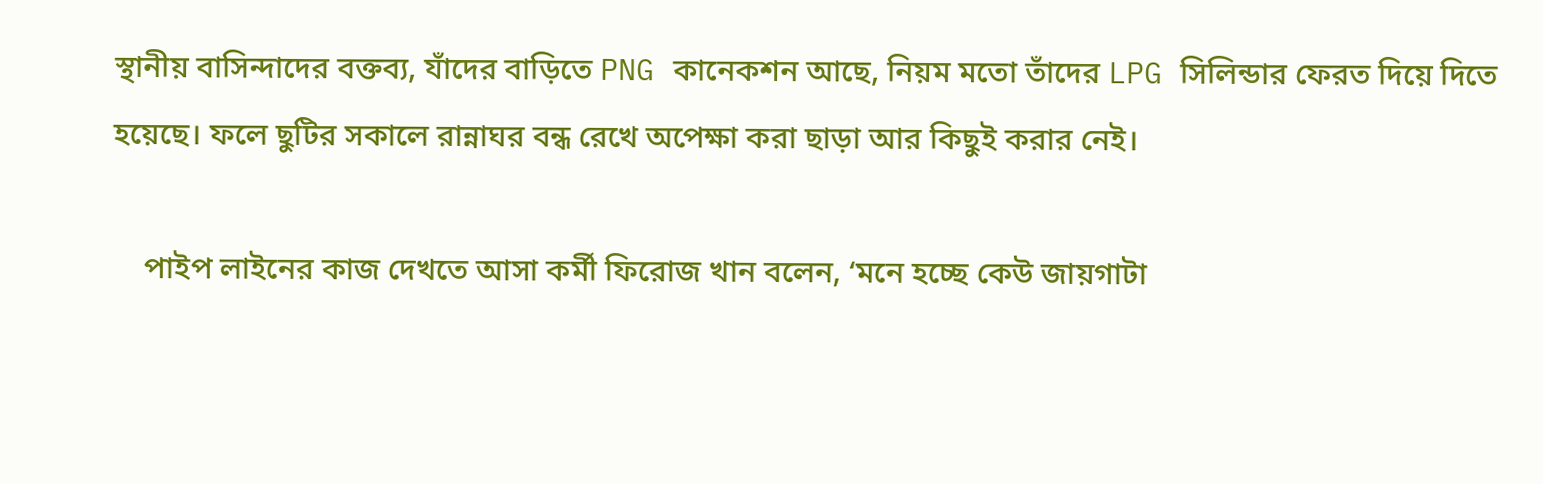স্থানীয় বাসিন্দাদের বক্তব্য, যাঁদের বাড়িতে PNG কানেকশন আছে, নিয়ম মতো তাঁদের LPG সিলিন্ডার ফেরত দিয়ে দিতে হয়েছে। ফলে ছুটির সকালে রান্নাঘর বন্ধ রেখে অপেক্ষা করা ছাড়া আর কিছুই করার নেই।

    পাইপ লাইনের কাজ দেখতে আসা কর্মী ফিরোজ খান বলেন, ‘মনে হচ্ছে কেউ জায়গাটা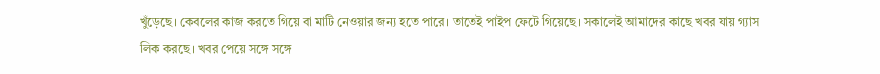খুঁড়েছে। কেবলের কাজ করতে গিয়ে বা মাটি নেওয়ার জন্য হতে পারে। তাতেই পাইপ ফেটে গিয়েছে। সকালেই আমাদের কাছে খবর যায় গ্যাস লিক করছে। খবর পেয়ে সঙ্গে সঙ্গে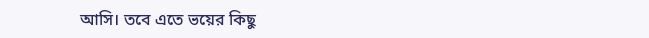আসি। তবে এতে ভয়ের কিছু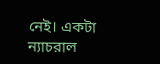নেই। একটা ন্যাচরাল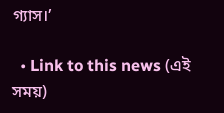গ্যাস।’

  • Link to this news (এই সময়)